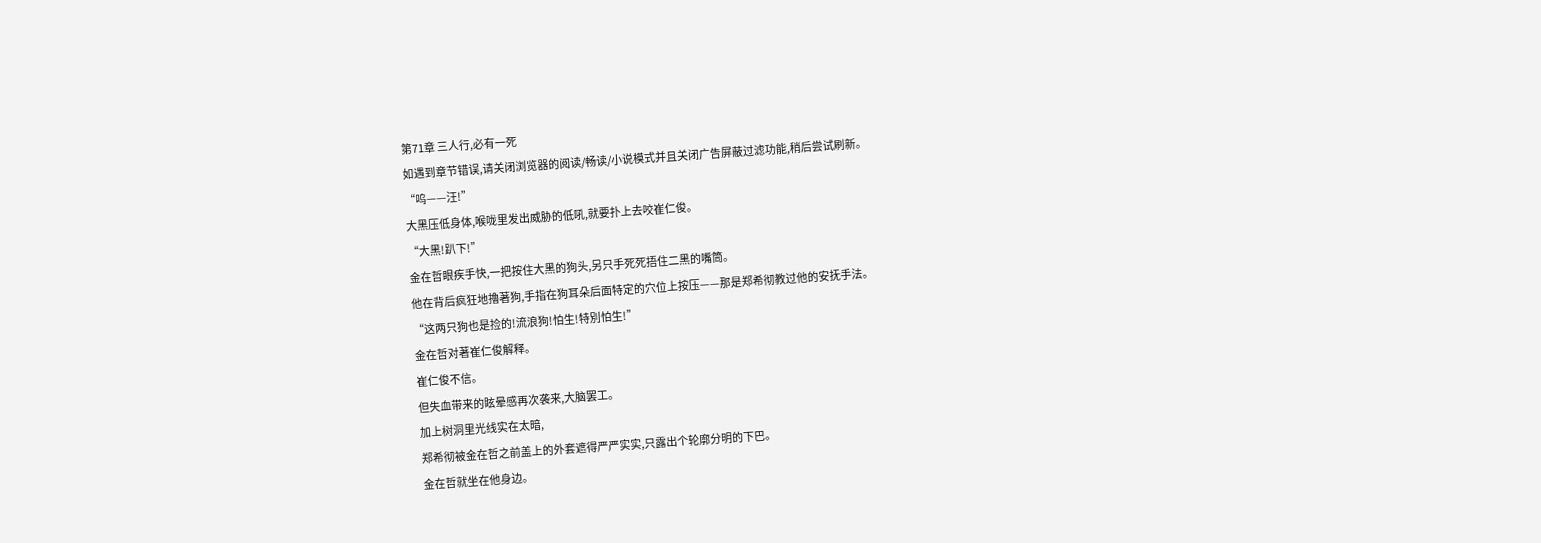第71章 三人行,必有一死
如遇到章节错误,请关闭浏览器的阅读/畅读/小说模式并且关闭广告屏蔽过滤功能,稍后尝试刷新。
“呜——汪!”
大黑压低身体,喉咙里发出威胁的低吼,就要扑上去咬崔仁俊。
“大黑!趴下!”
金在哲眼疾手快,一把按住大黑的狗头,另只手死死捂住二黑的嘴筒。
他在背后疯狂地擼著狗,手指在狗耳朵后面特定的穴位上按压——那是郑希彻教过他的安抚手法。
“这两只狗也是捡的!流浪狗!怕生!特別怕生!”
金在哲对著崔仁俊解释。
崔仁俊不信。
但失血带来的眩晕感再次袭来,大脑罢工。
加上树洞里光线实在太暗,
郑希彻被金在哲之前盖上的外套遮得严严实实,只露出个轮廓分明的下巴。
金在哲就坐在他身边。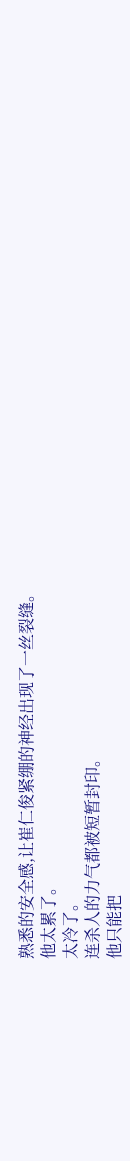熟悉的安全感,让崔仁俊紧绷的神经出现了一丝裂缝。
他太累了。
太冷了。
连杀人的力气都被短暂封印。
他只能把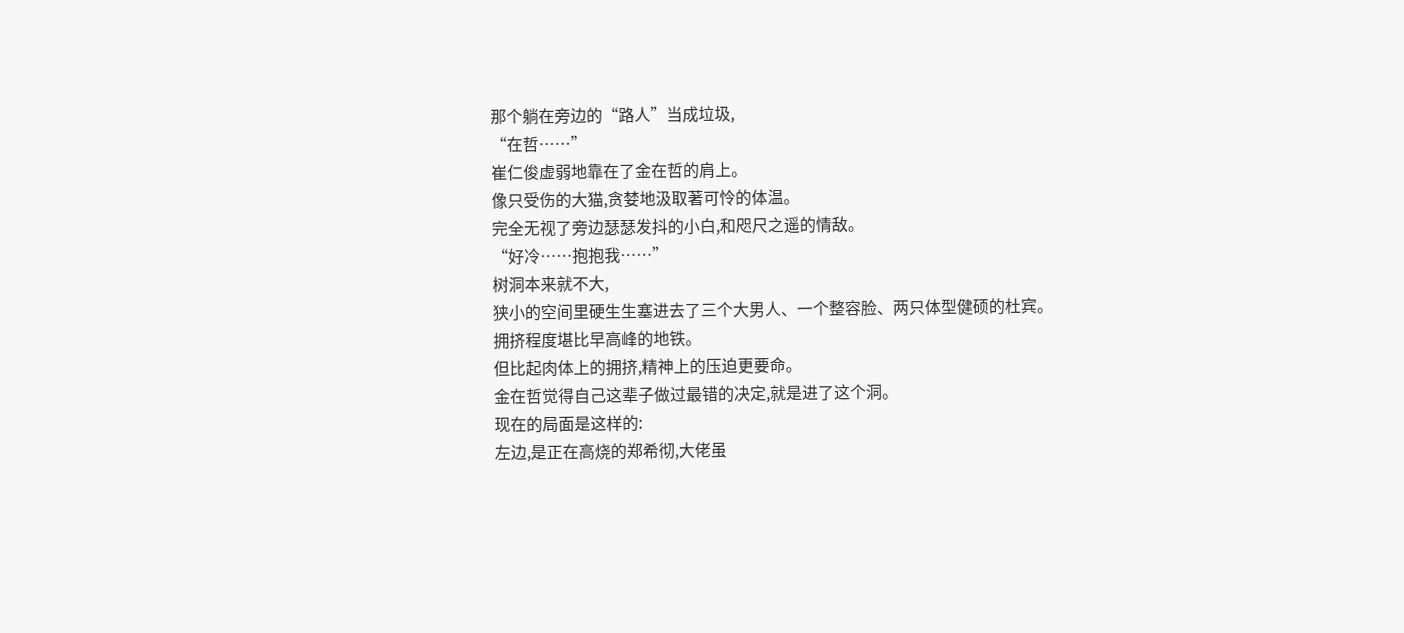那个躺在旁边的“路人”当成垃圾,
“在哲……”
崔仁俊虚弱地靠在了金在哲的肩上。
像只受伤的大猫,贪婪地汲取著可怜的体温。
完全无视了旁边瑟瑟发抖的小白,和咫尺之遥的情敌。
“好冷……抱抱我……”
树洞本来就不大,
狭小的空间里硬生生塞进去了三个大男人、一个整容脸、两只体型健硕的杜宾。
拥挤程度堪比早高峰的地铁。
但比起肉体上的拥挤,精神上的压迫更要命。
金在哲觉得自己这辈子做过最错的决定,就是进了这个洞。
现在的局面是这样的:
左边,是正在高烧的郑希彻,大佬虽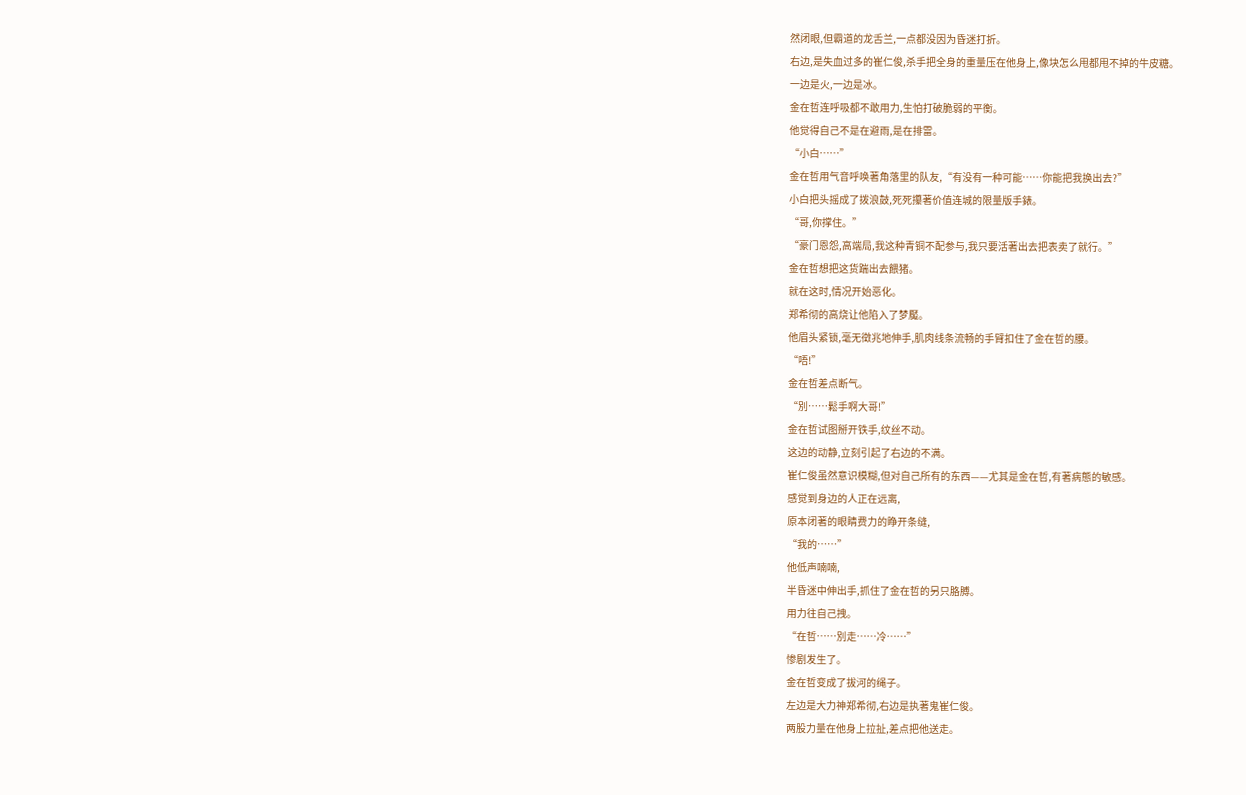然闭眼,但霸道的龙舌兰,一点都没因为昏迷打折。
右边,是失血过多的崔仁俊,杀手把全身的重量压在他身上,像块怎么甩都甩不掉的牛皮糖。
一边是火,一边是冰。
金在哲连呼吸都不敢用力,生怕打破脆弱的平衡。
他觉得自己不是在避雨,是在排雷。
“小白……”
金在哲用气音呼唤著角落里的队友,“有没有一种可能……你能把我换出去?”
小白把头摇成了拨浪鼓,死死攥著价值连城的限量版手錶。
“哥,你撑住。”
“豪门恩怨,高端局,我这种青铜不配参与,我只要活著出去把表卖了就行。”
金在哲想把这货踹出去餵猪。
就在这时,情况开始恶化。
郑希彻的高烧让他陷入了梦魘。
他眉头紧锁,毫无徵兆地伸手,肌肉线条流畅的手臂扣住了金在哲的腰。
“唔!”
金在哲差点断气。
“別……鬆手啊大哥!”
金在哲试图掰开铁手,纹丝不动。
这边的动静,立刻引起了右边的不满。
崔仁俊虽然意识模糊,但对自己所有的东西——尤其是金在哲,有著病態的敏感。
感觉到身边的人正在远离,
原本闭著的眼睛费力的睁开条缝,
“我的……”
他低声喃喃,
半昏迷中伸出手,抓住了金在哲的另只胳膊。
用力往自己拽。
“在哲……別走……冷……”
惨剧发生了。
金在哲变成了拔河的绳子。
左边是大力神郑希彻,右边是执著鬼崔仁俊。
两股力量在他身上拉扯,差点把他送走。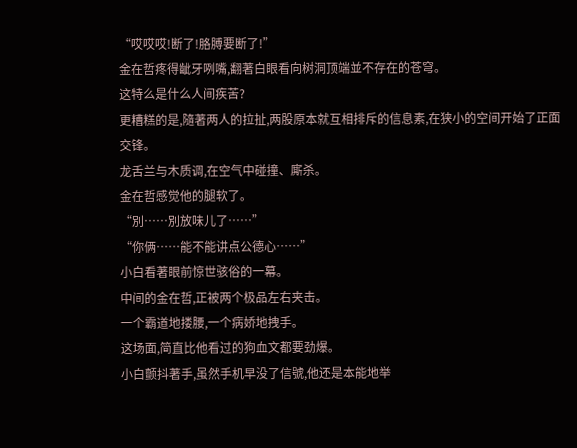“哎哎哎!断了!胳膊要断了!”
金在哲疼得齜牙咧嘴,翻著白眼看向树洞顶端並不存在的苍穹。
这特么是什么人间疾苦?
更糟糕的是,隨著两人的拉扯,两股原本就互相排斥的信息素,在狭小的空间开始了正面交锋。
龙舌兰与木质调,在空气中碰撞、廝杀。
金在哲感觉他的腿软了。
“別……別放味儿了……”
“你俩……能不能讲点公德心……”
小白看著眼前惊世骇俗的一幕。
中间的金在哲,正被两个极品左右夹击。
一个霸道地搂腰,一个病娇地拽手。
这场面,简直比他看过的狗血文都要劲爆。
小白颤抖著手,虽然手机早没了信號,他还是本能地举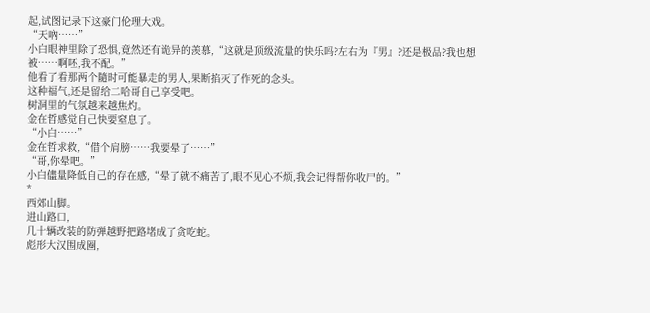起,试图记录下这豪门伦理大戏。
“天吶……”
小白眼神里除了恐惧,竟然还有诡异的羡慕,“这就是顶级流量的快乐吗?左右为『男』?还是极品?我也想被……啊呸,我不配。”
他看了看那两个隨时可能暴走的男人,果断掐灭了作死的念头。
这种福气,还是留给二哈哥自己享受吧。
树洞里的气氛越来越焦灼。
金在哲感觉自己快要窒息了。
“小白……”
金在哲求救,“借个肩膀……我要晕了……”
“哥,你晕吧。”
小白儘量降低自己的存在感,“晕了就不痛苦了,眼不见心不烦,我会记得帮你收尸的。”
*
西郊山脚。
进山路口,
几十辆改装的防弹越野把路堵成了贪吃蛇。
彪形大汉围成圈,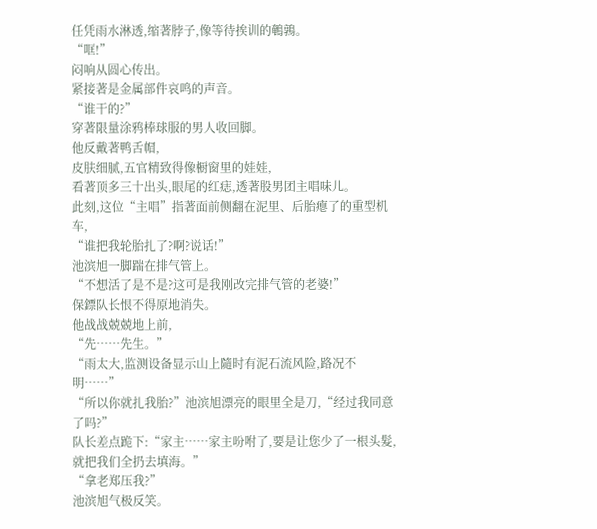任凭雨水淋透,缩著脖子,像等待挨训的鵪鶉。
“哐!”
闷响从圆心传出。
紧接著是金属部件哀鸣的声音。
“谁干的?”
穿著限量涂鸦棒球服的男人收回脚。
他反戴著鸭舌帽,
皮肤细腻,五官精致得像橱窗里的娃娃,
看著顶多三十出头,眼尾的红痣,透著股男团主唱味儿。
此刻,这位“主唱”指著面前侧翻在泥里、后胎瘪了的重型机车,
“谁把我轮胎扎了?啊?说话!”
池滨旭一脚踹在排气管上。
“不想活了是不是?这可是我刚改完排气管的老婆!”
保鏢队长恨不得原地消失。
他战战兢兢地上前,
“先……先生。”
“雨太大,监测设备显示山上隨时有泥石流风险,路况不明……”
“所以你就扎我胎?”池滨旭漂亮的眼里全是刀,“经过我同意了吗?”
队长差点跪下:“家主……家主吩咐了,要是让您少了一根头髮,就把我们全扔去填海。”
“拿老郑压我?”
池滨旭气极反笑。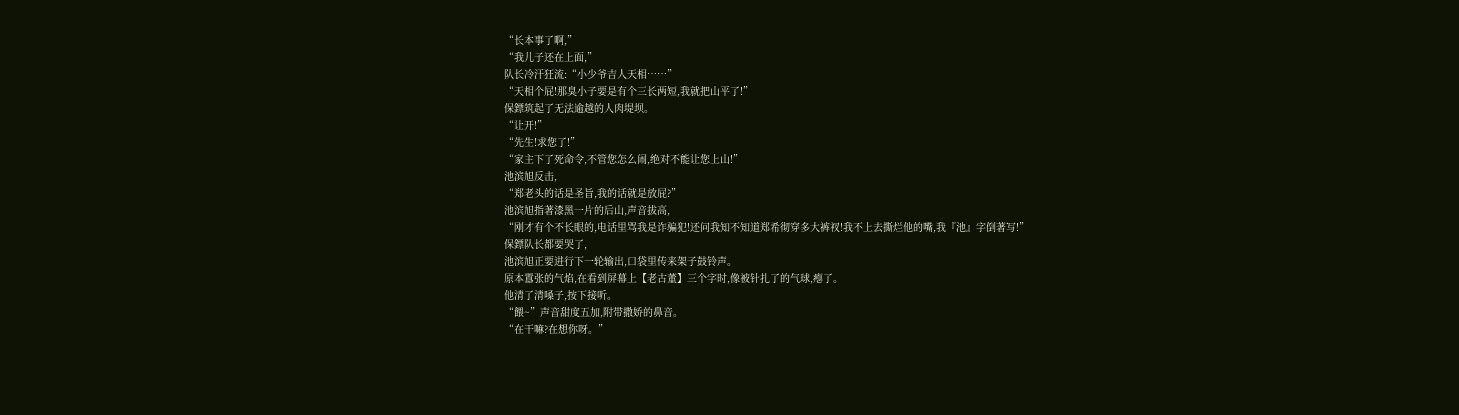“长本事了啊,”
“我儿子还在上面,”
队长冷汗狂流:“小少爷吉人天相……”
“天相个屁!那臭小子要是有个三长两短,我就把山平了!”
保鏢筑起了无法逾越的人肉堤坝。
“让开!”
“先生!求您了!”
“家主下了死命令,不管您怎么闹,绝对不能让您上山!”
池滨旭反击,
“郑老头的话是圣旨,我的话就是放屁?”
池滨旭指著漆黑一片的后山,声音拔高,
“刚才有个不长眼的,电话里骂我是诈骗犯!还问我知不知道郑希彻穿多大裤衩!我不上去撕烂他的嘴,我『池』字倒著写!”
保鏢队长都要哭了,
池滨旭正要进行下一轮输出,口袋里传来架子鼓铃声。
原本囂张的气焰,在看到屏幕上【老古董】三个字时,像被针扎了的气球,瘪了。
他清了清嗓子,按下接听。
“餵~”声音甜度五加,附带撒娇的鼻音。
“在干嘛?在想你呀。”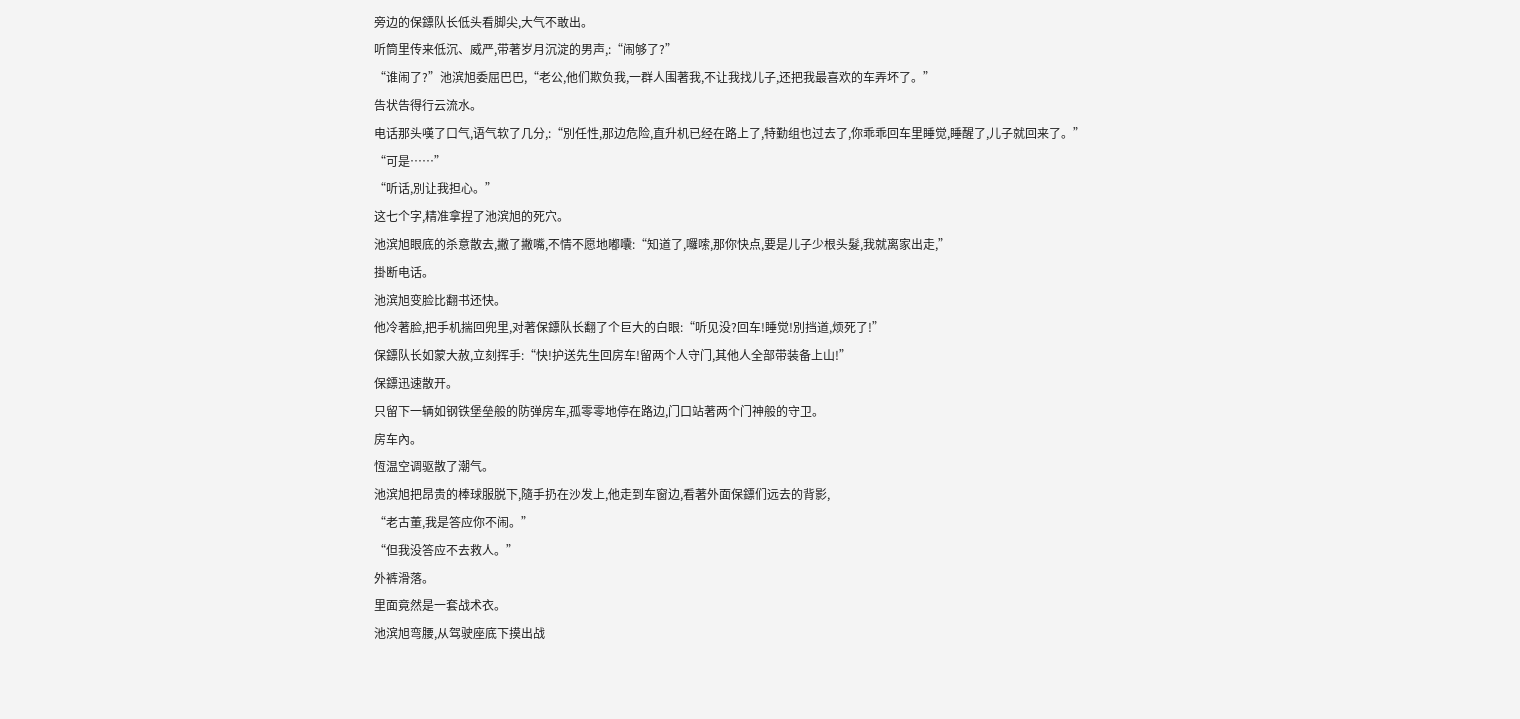旁边的保鏢队长低头看脚尖,大气不敢出。
听筒里传来低沉、威严,带著岁月沉淀的男声,:“闹够了?”
“谁闹了?”池滨旭委屈巴巴,“老公,他们欺负我,一群人围著我,不让我找儿子,还把我最喜欢的车弄坏了。”
告状告得行云流水。
电话那头嘆了口气,语气软了几分,:“別任性,那边危险,直升机已经在路上了,特勤组也过去了,你乖乖回车里睡觉,睡醒了,儿子就回来了。”
“可是……”
“听话,別让我担心。”
这七个字,精准拿捏了池滨旭的死穴。
池滨旭眼底的杀意散去,撇了撇嘴,不情不愿地嘟囔:“知道了,囉嗦,那你快点,要是儿子少根头髮,我就离家出走,”
掛断电话。
池滨旭变脸比翻书还快。
他冷著脸,把手机揣回兜里,对著保鏢队长翻了个巨大的白眼:“听见没?回车!睡觉!別挡道,烦死了!”
保鏢队长如蒙大赦,立刻挥手:“快!护送先生回房车!留两个人守门,其他人全部带装备上山!”
保鏢迅速散开。
只留下一辆如钢铁堡垒般的防弹房车,孤零零地停在路边,门口站著两个门神般的守卫。
房车內。
恆温空调驱散了潮气。
池滨旭把昂贵的棒球服脱下,隨手扔在沙发上,他走到车窗边,看著外面保鏢们远去的背影,
“老古董,我是答应你不闹。”
“但我没答应不去救人。”
外裤滑落。
里面竟然是一套战术衣。
池滨旭弯腰,从驾驶座底下摸出战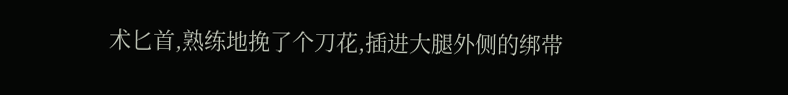术匕首,熟练地挽了个刀花,插进大腿外侧的绑带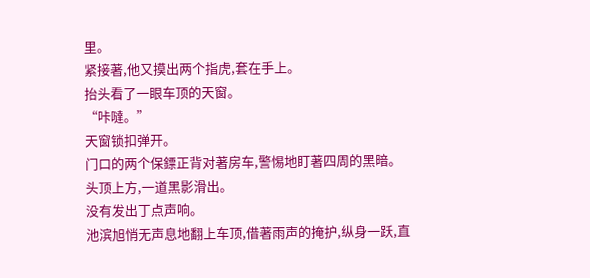里。
紧接著,他又摸出两个指虎,套在手上。
抬头看了一眼车顶的天窗。
“咔噠。”
天窗锁扣弹开。
门口的两个保鏢正背对著房车,警惕地盯著四周的黑暗。
头顶上方,一道黑影滑出。
没有发出丁点声响。
池滨旭悄无声息地翻上车顶,借著雨声的掩护,纵身一跃,直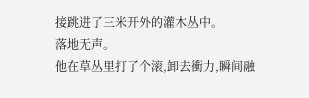接跳进了三米开外的灌木丛中。
落地无声。
他在草丛里打了个滚,卸去衝力,瞬间融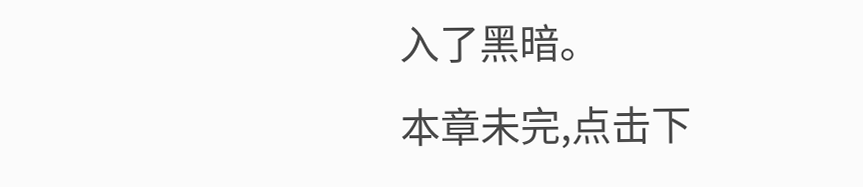入了黑暗。
本章未完,点击下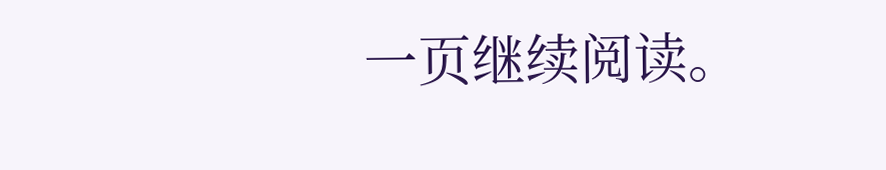一页继续阅读。